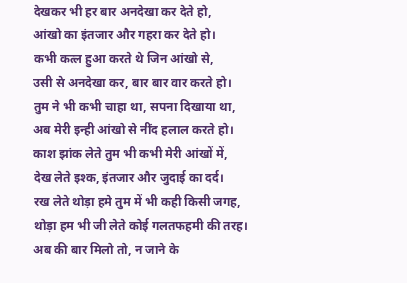देखकर भी हर बार अनदेखा कर देते हो,
आंखो का इंतजार और गहरा कर देते हो।
कभी कत्ल हुआ करते थे जिन आंखो से,
उसी से अनदेखा कर, बार बार वार करते हो।
तुम ने भी कभी चाहा था, सपना दिखाया था,
अब मेरी इन्ही आंखो से नींद हलाल करते हो।
काश झांक लेते तुम भी कभी मेरी आंखों में,
देख लेते इश्क, इंतजार और जुदाई का दर्द।
रख लेते थोड़ा हमे तुम में भी कही किसी जगह,
थोड़ा हम भी जी लेते कोई गलतफहमी की तरह।
अब की बार मिलो तो, न जाने के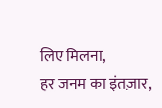लिए मिलना,
हर जनम का इंतज़ार,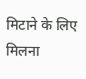मिटाने के लिए मिलना